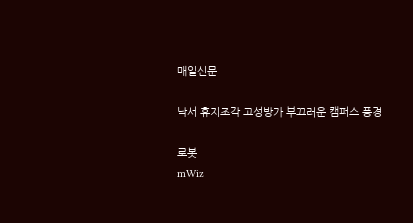매일신문

낙서 휴지조각 고성방가 부끄러운 캠퍼스 풍경

로봇
mWiz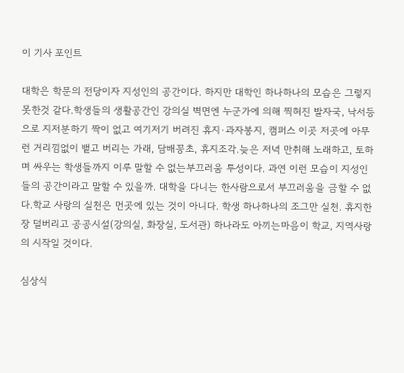이 기사 포인트

대학은 학문의 전당이자 지성인의 공간이다. 하지만 대학인 하나하나의 모습은 그렇지 못한것 같다.학생들의 생활공간인 강의실 벽면엔 누군가에 의해 찍혀진 발자국, 낙서등으로 지저분하기 짝이 없고 여기저기 버려진 휴지·과자봉지, 캠퍼스 이곳 저곳에 아무런 거리낌없이 뱉고 버리는 가래, 담배꽁초, 휴지조각.늦은 저녁 만취해 노래하고, 토하며 싸우는 학생들까지 이루 말할 수 없는부끄러움 투성이다. 과연 이런 모습이 지성인들의 공간이라고 말할 수 있을까. 대학을 다니는 한사람으로서 부끄러움을 금할 수 없다.학교 사랑의 실천은 먼곳에 있는 것이 아니다. 학생 하나하나의 조그만 실천. 휴지한장 덜버리고 공공시설(강의실, 화장실, 도서관) 하나라도 아끼는마음이 학교, 지역사랑의 시작일 것이다.

심상식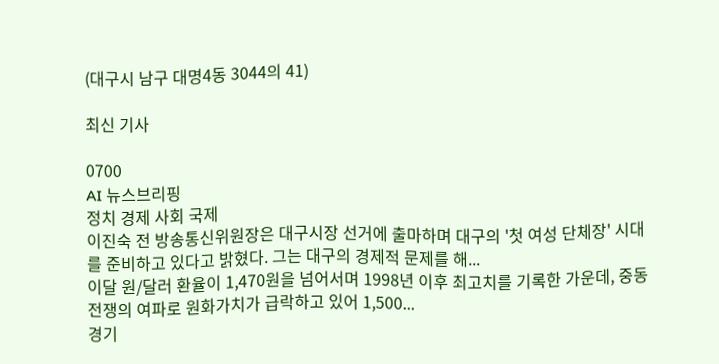(대구시 남구 대명4동 3044의 41)

최신 기사

0700
AI 뉴스브리핑
정치 경제 사회 국제
이진숙 전 방송통신위원장은 대구시장 선거에 출마하며 대구의 '첫 여성 단체장' 시대를 준비하고 있다고 밝혔다. 그는 대구의 경제적 문제를 해...
이달 원/달러 환율이 1,470원을 넘어서며 1998년 이후 최고치를 기록한 가운데, 중동 전쟁의 여파로 원화가치가 급락하고 있어 1,500...
경기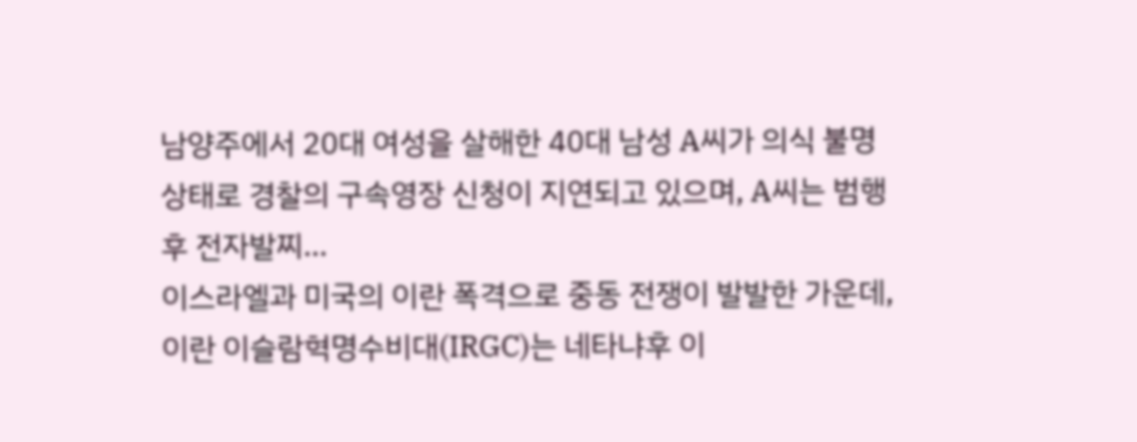남양주에서 20대 여성을 살해한 40대 남성 A씨가 의식 불명 상태로 경찰의 구속영장 신청이 지연되고 있으며, A씨는 범행 후 전자발찌...
이스라엘과 미국의 이란 폭격으로 중동 전쟁이 발발한 가운데, 이란 이슬람혁명수비대(IRGC)는 네타냐후 이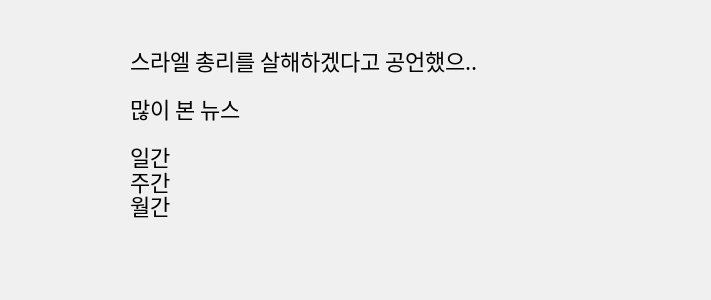스라엘 총리를 살해하겠다고 공언했으..

많이 본 뉴스

일간
주간
월간